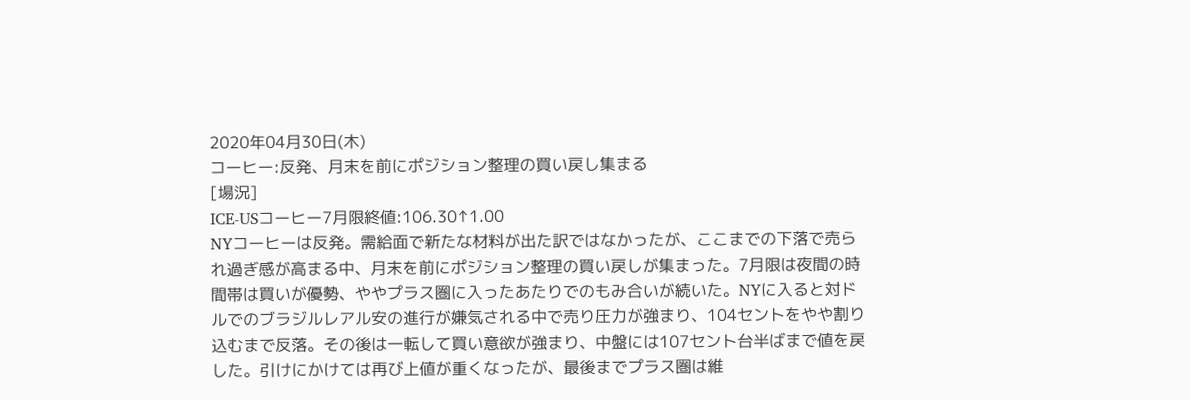2020年04月30日(木)
コーヒー:反発、月末を前にポジション整理の買い戻し集まる
[場況]
ICE-USコーヒー7月限終値:106.30↑1.00
NYコーヒーは反発。需給面で新たな材料が出た訳ではなかったが、ここまでの下落で売られ過ぎ感が高まる中、月末を前にポジション整理の買い戻しが集まった。7月限は夜間の時間帯は買いが優勢、ややプラス圏に入ったあたりでのもみ合いが続いた。NYに入ると対ドルでのブラジルレアル安の進行が嫌気される中で売り圧力が強まり、104セントをやや割り込むまで反落。その後は一転して買い意欲が強まり、中盤には107セント台半ばまで値を戻した。引けにかけては再び上値が重くなったが、最後までプラス圏は維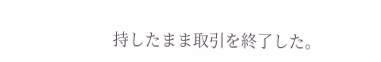持したまま取引を終了した。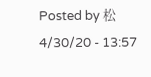Posted by 松 4/30/20 - 13:57